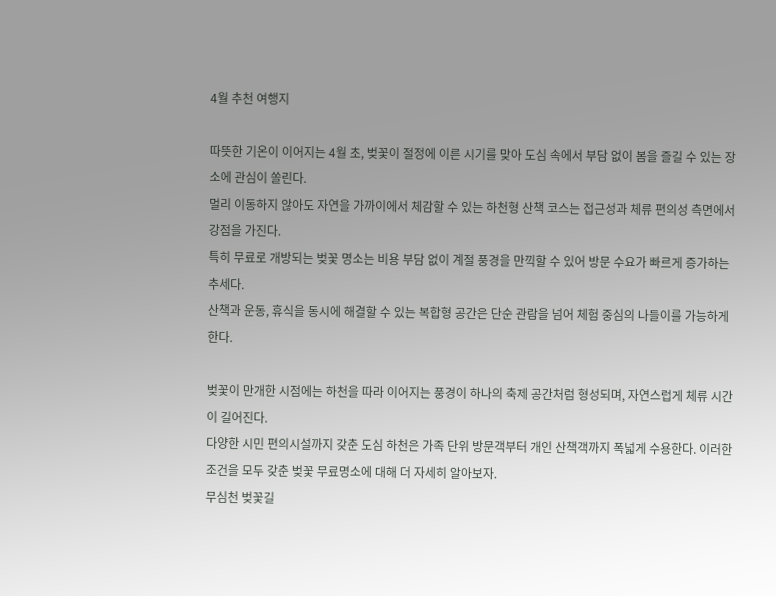4월 추천 여행지

따뜻한 기온이 이어지는 4월 초, 벚꽃이 절정에 이른 시기를 맞아 도심 속에서 부담 없이 봄을 즐길 수 있는 장소에 관심이 쏠린다.
멀리 이동하지 않아도 자연을 가까이에서 체감할 수 있는 하천형 산책 코스는 접근성과 체류 편의성 측면에서 강점을 가진다.
특히 무료로 개방되는 벚꽃 명소는 비용 부담 없이 계절 풍경을 만끽할 수 있어 방문 수요가 빠르게 증가하는 추세다.
산책과 운동, 휴식을 동시에 해결할 수 있는 복합형 공간은 단순 관람을 넘어 체험 중심의 나들이를 가능하게 한다.

벚꽃이 만개한 시점에는 하천을 따라 이어지는 풍경이 하나의 축제 공간처럼 형성되며, 자연스럽게 체류 시간이 길어진다.
다양한 시민 편의시설까지 갖춘 도심 하천은 가족 단위 방문객부터 개인 산책객까지 폭넓게 수용한다. 이러한 조건을 모두 갖춘 벚꽃 무료명소에 대해 더 자세히 알아보자.
무심천 벚꽃길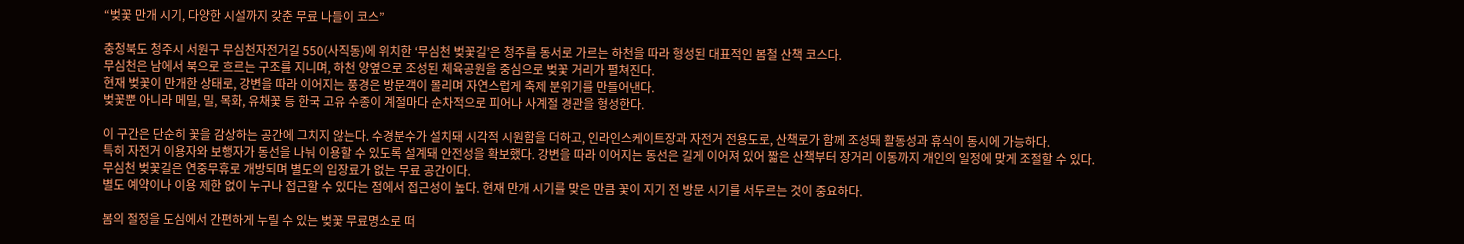“벚꽃 만개 시기, 다양한 시설까지 갖춘 무료 나들이 코스”

충청북도 청주시 서원구 무심천자전거길 550(사직동)에 위치한 ‘무심천 벚꽃길’은 청주를 동서로 가르는 하천을 따라 형성된 대표적인 봄철 산책 코스다.
무심천은 남에서 북으로 흐르는 구조를 지니며, 하천 양옆으로 조성된 체육공원을 중심으로 벚꽃 거리가 펼쳐진다.
현재 벚꽃이 만개한 상태로, 강변을 따라 이어지는 풍경은 방문객이 몰리며 자연스럽게 축제 분위기를 만들어낸다.
벚꽃뿐 아니라 메밀, 밀, 목화, 유채꽃 등 한국 고유 수종이 계절마다 순차적으로 피어나 사계절 경관을 형성한다.

이 구간은 단순히 꽃을 감상하는 공간에 그치지 않는다. 수경분수가 설치돼 시각적 시원함을 더하고, 인라인스케이트장과 자전거 전용도로, 산책로가 함께 조성돼 활동성과 휴식이 동시에 가능하다.
특히 자전거 이용자와 보행자가 동선을 나눠 이용할 수 있도록 설계돼 안전성을 확보했다. 강변을 따라 이어지는 동선은 길게 이어져 있어 짧은 산책부터 장거리 이동까지 개인의 일정에 맞게 조절할 수 있다.
무심천 벚꽃길은 연중무휴로 개방되며 별도의 입장료가 없는 무료 공간이다.
별도 예약이나 이용 제한 없이 누구나 접근할 수 있다는 점에서 접근성이 높다. 현재 만개 시기를 맞은 만큼 꽃이 지기 전 방문 시기를 서두르는 것이 중요하다.

봄의 절정을 도심에서 간편하게 누릴 수 있는 벚꽃 무료명소로 떠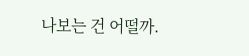나보는 건 어떨까.